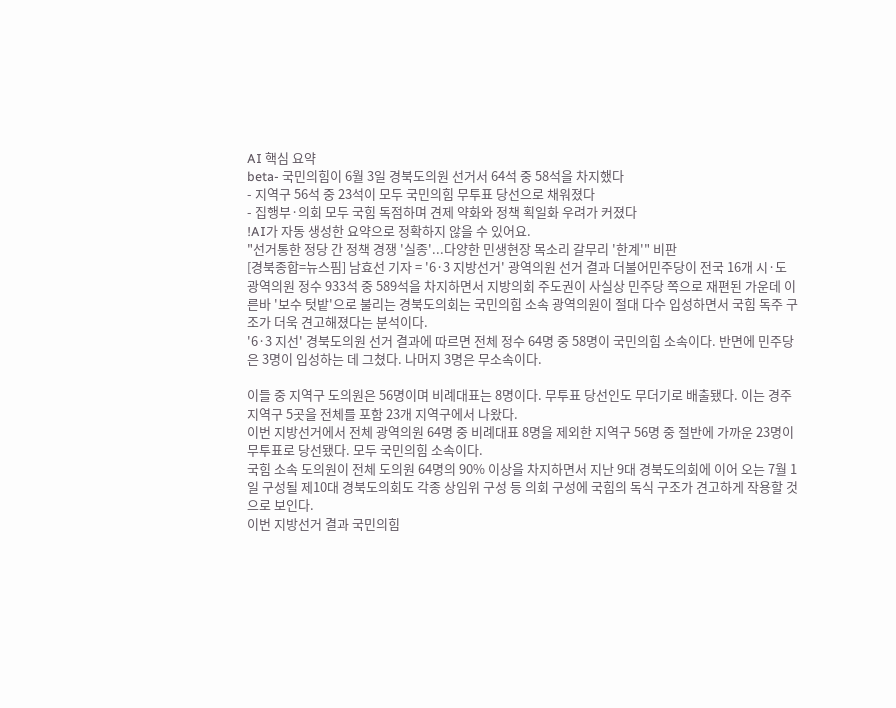AI 핵심 요약
beta- 국민의힘이 6월 3일 경북도의원 선거서 64석 중 58석을 차지했다
- 지역구 56석 중 23석이 모두 국민의힘 무투표 당선으로 채워졌다
- 집행부·의회 모두 국힘 독점하며 견제 약화와 정책 획일화 우려가 커졌다
!AI가 자동 생성한 요약으로 정확하지 않을 수 있어요.
"선거통한 정당 간 정책 경쟁 '실종'...다양한 민생현장 목소리 갈무리 '한계'" 비판
[경북종합=뉴스핌] 남효선 기자 = '6·3 지방선거' 광역의원 선거 결과 더불어민주당이 전국 16개 시·도 광역의원 정수 933석 중 589석을 차지하면서 지방의회 주도권이 사실상 민주당 쪽으로 재편된 가운데 이른바 '보수 텃밭'으로 불리는 경북도의회는 국민의힘 소속 광역의원이 절대 다수 입성하면서 국힘 독주 구조가 더욱 견고해졌다는 분석이다.
'6·3 지선' 경북도의원 선거 결과에 따르면 전체 정수 64명 중 58명이 국민의힘 소속이다. 반면에 민주당은 3명이 입성하는 데 그쳤다. 나머지 3명은 무소속이다.

이들 중 지역구 도의원은 56명이며 비례대표는 8명이다. 무투표 당선인도 무더기로 배출됐다. 이는 경주 지역구 5곳을 전체를 포함 23개 지역구에서 나왔다.
이번 지방선거에서 전체 광역의원 64명 중 비례대표 8명을 제외한 지역구 56명 중 절반에 가까운 23명이 무투표로 당선됐다. 모두 국민의힘 소속이다.
국힘 소속 도의원이 전체 도의원 64명의 90% 이상을 차지하면서 지난 9대 경북도의회에 이어 오는 7월 1일 구성될 제10대 경북도의회도 각종 상임위 구성 등 의회 구성에 국힘의 독식 구조가 견고하게 작용할 것으로 보인다.
이번 지방선거 결과 국민의힘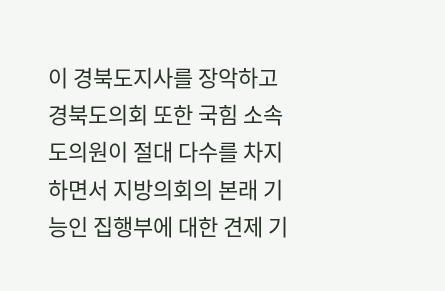이 경북도지사를 장악하고 경북도의회 또한 국힘 소속 도의원이 절대 다수를 차지하면서 지방의회의 본래 기능인 집행부에 대한 견제 기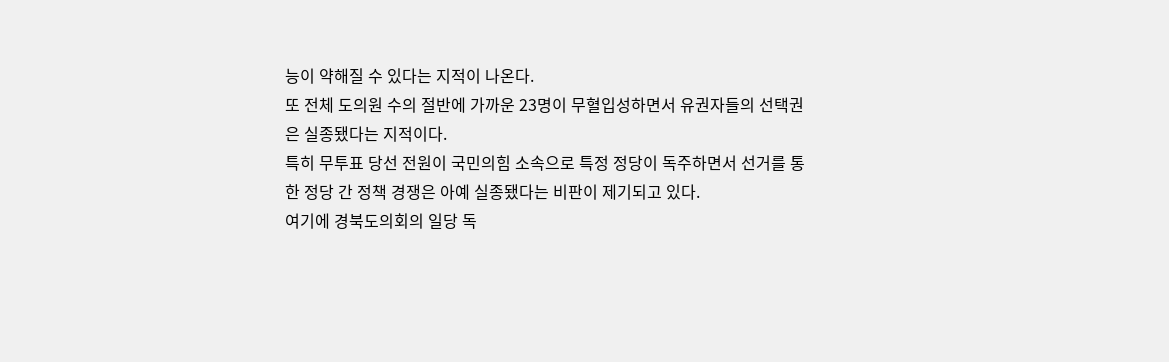능이 약해질 수 있다는 지적이 나온다.
또 전체 도의원 수의 절반에 가까운 23명이 무혈입성하면서 유권자들의 선택권은 실종됐다는 지적이다.
특히 무투표 당선 전원이 국민의힘 소속으로 특정 정당이 독주하면서 선거를 통한 정당 간 정책 경쟁은 아예 실종됐다는 비판이 제기되고 있다.
여기에 경북도의회의 일당 독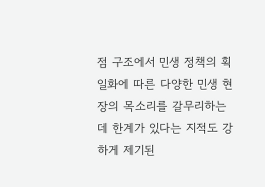점 구조에서 민생 정책의 획일화에 따른 다양한 민생 현장의 목소리를 갈무리하는 데 한계가 있다는 지적도 강하게 제기된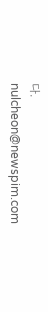다.
nulcheon@newspim.com